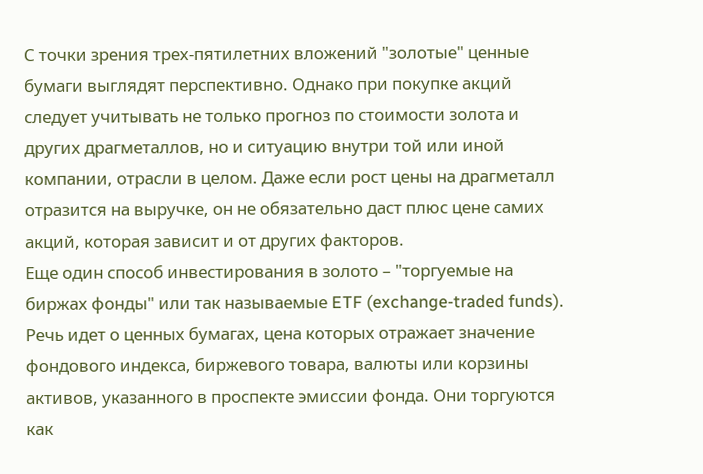С точки зрения трех-пятилетних вложений "золотые" ценные бумаги выглядят перспективно. Однако при покупке акций следует учитывать не только прогноз по стоимости золота и других драгметаллов, но и ситуацию внутри той или иной компании, отрасли в целом. Даже если рост цены на драгметалл отразится на выручке, он не обязательно даст плюс цене самих акций, которая зависит и от других факторов.
Еще один способ инвестирования в золото – "торгуемые на биржах фонды" или так называемые ETF (exchange-traded funds). Речь идет о ценных бумагах, цена которых отражает значение фондового индекса, биржевого товара, валюты или корзины активов, указанного в проспекте эмиссии фонда. Они торгуются как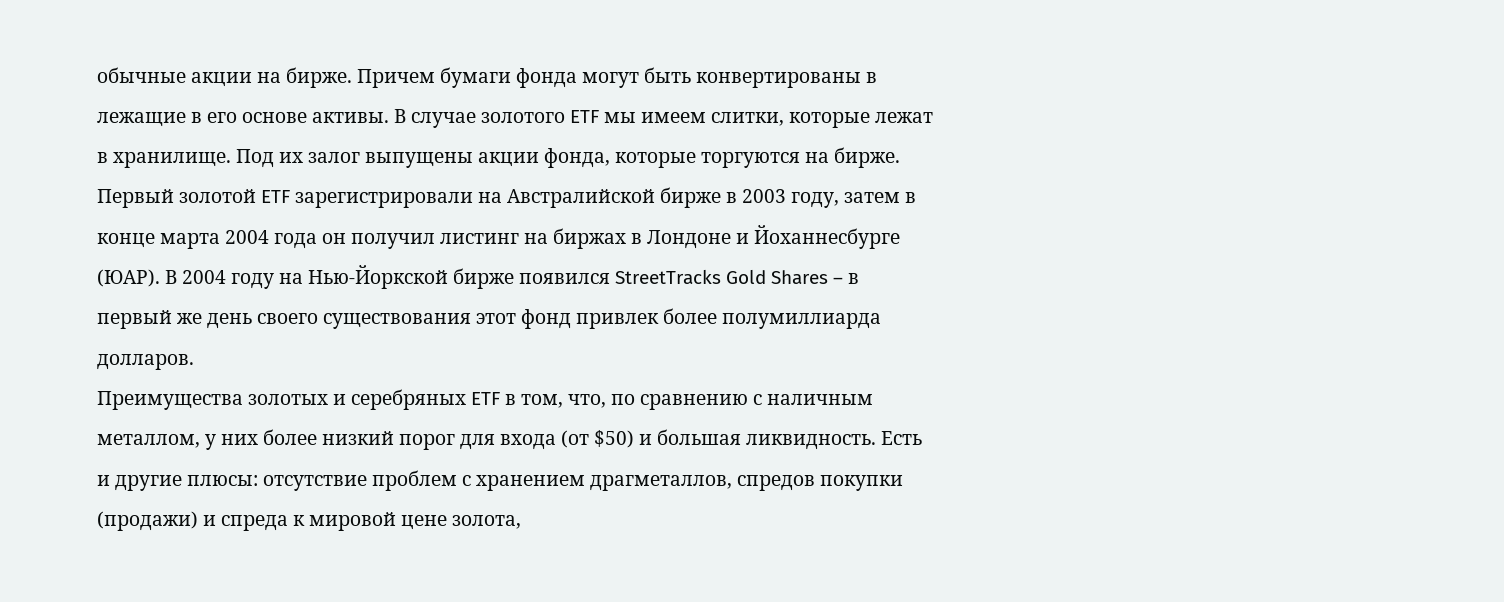обычные акции на бирже. Причем бумаги фонда могут быть конвертированы в лежащие в его основе активы. В случае золотого ETF мы имеем слитки, которые лежат в хранилище. Под их залог выпущены акции фонда, которые торгуются на бирже. Первый золотой ETF зарегистрировали на Австралийской бирже в 2003 году, затем в конце марта 2004 года он получил листинг на биржах в Лондоне и Йоханнесбурге (ЮАР). В 2004 году на Нью-Йоркской бирже появился StreetTracks Gold Shares – в первый же день своего существования этот фонд привлек более полумиллиарда долларов.
Преимущества золотых и серебряных ETF в том, что, по сравнению с наличным металлом, у них более низкий порог для входа (от $50) и большая ликвидность. Есть и другие плюсы: отсутствие проблем с хранением драгметаллов, спредов покупки (продажи) и спреда к мировой цене золота,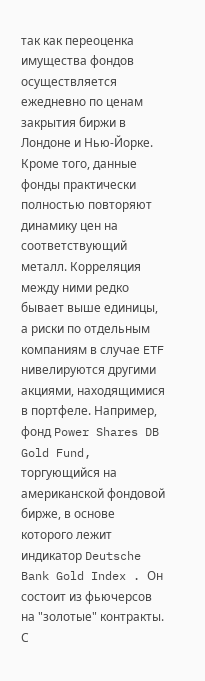так как переоценка имущества фондов осуществляется ежедневно по ценам закрытия биржи в Лондоне и Нью-Йорке. Кроме того, данные фонды практически полностью повторяют динамику цен на соответствующий металл. Корреляция между ними редко бывает выше единицы, а риски по отдельным компаниям в случае ETF нивелируются другими акциями, находящимися в портфеле. Например, фонд Power Shares DB Gold Fund, торгующийся на американской фондовой бирже, в основе которого лежит индикатор Deutsche Bank Gold Index . Он состоит из фьючерсов на "золотые" контракты. С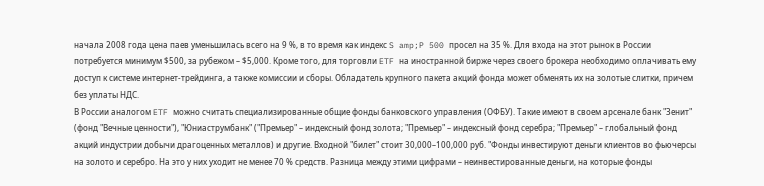начала 2008 года цена паев уменьшилась всего на 9 %, в то время как индекс S amp;P 500 просел на 35 %. Для входа на этот рынок в России потребуется минимум $500, за рубежом – $5,000. Кроме того, для торговли ETF на иностранной бирже через своего брокера необходимо оплачивать ему доступ к системе интернет-трейдинга, а также комиссии и сборы. Обладатель крупного пакета акций фонда может обменять их на золотые слитки, причем без уплаты НДС.
В России аналогом ETF можно считать специализированные общие фонды банковского управления (ОФБУ). Такие имеют в своем арсенале банк "Зенит" (фонд "Вечные ценности"), "Юниаструмбанк" ("Премьер" – индексный фонд золота; "Премьер" – индексный фонд серебра; "Премьер" – глобальный фонд акций индустрии добычи драгоценных металлов) и другие. Входной "билет" стоит 30,000–100,000 руб. "Фонды инвестируют деньги клиентов во фьючерсы на золото и серебро. На это у них уходит не менее 70 % средств. Разница между этими цифрами – неинвестированные деньги, на которые фонды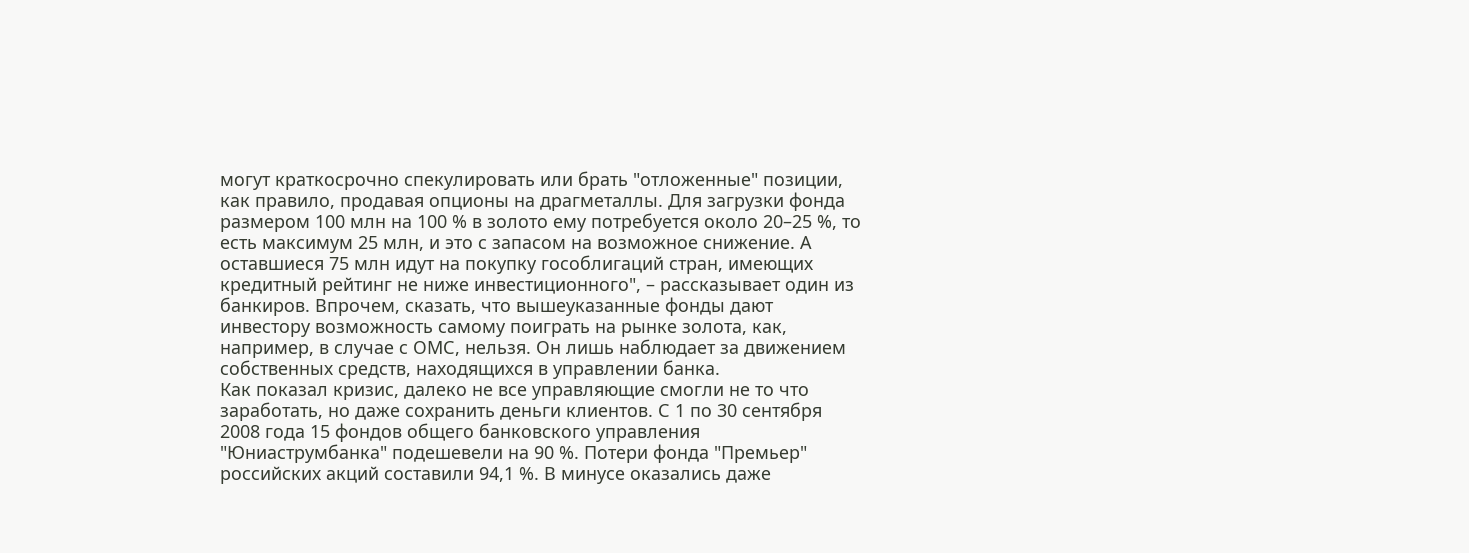могут краткосрочно спекулировать или брать "отложенные" позиции, как правило, продавая опционы на драгметаллы. Для загрузки фонда размером 100 млн на 100 % в золото ему потребуется около 20–25 %, то есть максимум 25 млн, и это с запасом на возможное снижение. А оставшиеся 75 млн идут на покупку гособлигаций стран, имеющих кредитный рейтинг не ниже инвестиционного", – рассказывает один из банкиров. Впрочем, сказать, что вышеуказанные фонды дают инвестору возможность самому поиграть на рынке золота, как, например, в случае с ОМС, нельзя. Он лишь наблюдает за движением собственных средств, находящихся в управлении банка.
Как показал кризис, далеко не все управляющие смогли не то что заработать, но даже сохранить деньги клиентов. С 1 по 30 сентября 2008 года 15 фондов общего банковского управления "Юниаструмбанка" подешевели на 90 %. Потери фонда "Премьер" российских акций составили 94,1 %. В минусе оказались даже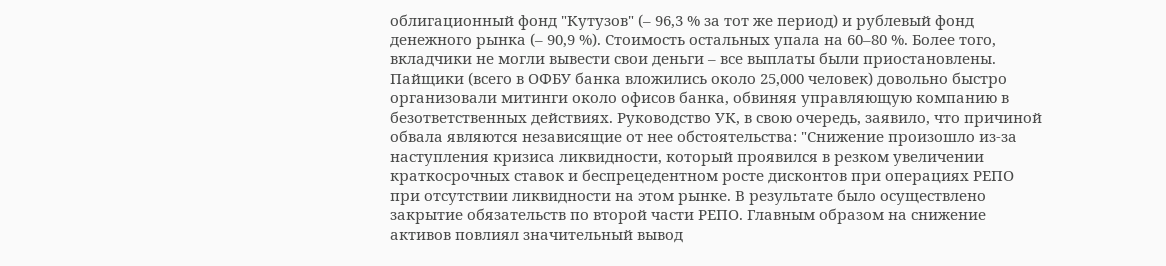облигационный фонд "Кутузов" (– 96,3 % за тот же период) и рублевый фонд денежного рынка (– 90,9 %). Стоимость остальных упала на 60–80 %. Более того, вкладчики не могли вывести свои деньги – все выплаты были приостановлены.
Пайщики (всего в ОФБУ банка вложились около 25,000 человек) довольно быстро организовали митинги около офисов банка, обвиняя управляющую компанию в безответственных действиях. Руководство УК, в свою очередь, заявило, что причиной обвала являются независящие от нее обстоятельства: "Снижение произошло из-за наступления кризиса ликвидности, который проявился в резком увеличении краткосрочных ставок и беспрецедентном росте дисконтов при операциях РЕПО при отсутствии ликвидности на этом рынке. В результате было осуществлено закрытие обязательств по второй части РЕПО. Главным образом на снижение активов повлиял значительный вывод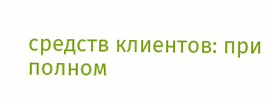средств клиентов: при полном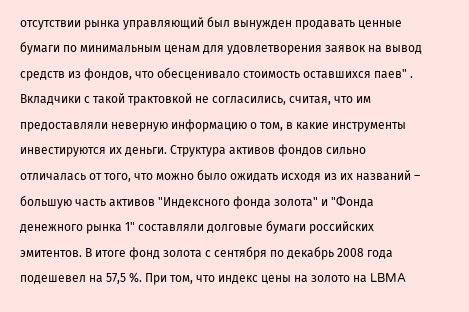отсутствии рынка управляющий был вынужден продавать ценные бумаги по минимальным ценам для удовлетворения заявок на вывод средств из фондов, что обесценивало стоимость оставшихся паев" . Вкладчики с такой трактовкой не согласились, считая, что им предоставляли неверную информацию о том, в какие инструменты инвестируются их деньги. Структура активов фондов сильно отличалась от того, что можно было ожидать исходя из их названий – большую часть активов "Индексного фонда золота" и "Фонда денежного рынка 1" составляли долговые бумаги российских эмитентов. В итоге фонд золота с сентября по декабрь 2008 года подешевел на 57,5 %. При том, что индекс цены на золото на LBMA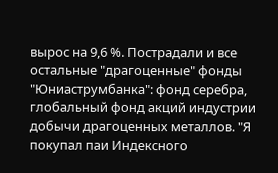вырос на 9,6 %. Пострадали и все остальные "драгоценные" фонды "Юниаструмбанка": фонд серебра, глобальный фонд акций индустрии добычи драгоценных металлов. "Я покупал паи Индексного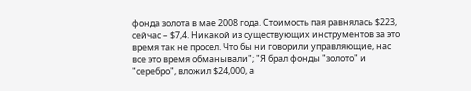фонда золота в мае 2008 года. Стоимость пая равнялась $223, сейчас – $7,4. Никакой из существующих инструментов за это время так не просел. Что бы ни говорили управляющие, нас все это время обманывали"; "Я брал фонды "золото" и "серебро", вложил $24,000, а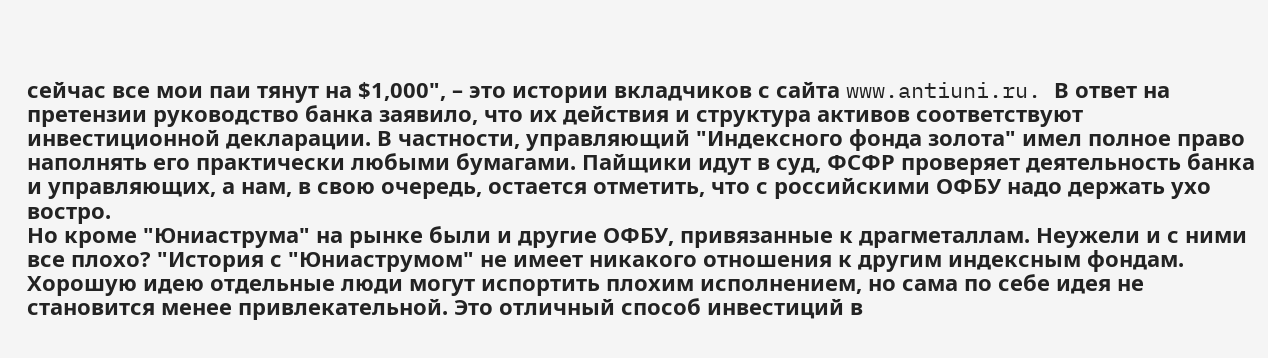сейчас все мои паи тянут на $1,000", – это истории вкладчиков с сайта www.antiuni.ru. В ответ на претензии руководство банка заявило, что их действия и структура активов соответствуют инвестиционной декларации. В частности, управляющий "Индексного фонда золота" имел полное право наполнять его практически любыми бумагами. Пайщики идут в суд, ФСФР проверяет деятельность банка и управляющих, а нам, в свою очередь, остается отметить, что с российскими ОФБУ надо держать ухо востро.
Но кроме "Юниаструма" на рынке были и другие ОФБУ, привязанные к драгметаллам. Неужели и с ними все плохо? "История с "Юниаструмом" не имеет никакого отношения к другим индексным фондам. Хорошую идею отдельные люди могут испортить плохим исполнением, но сама по себе идея не становится менее привлекательной. Это отличный способ инвестиций в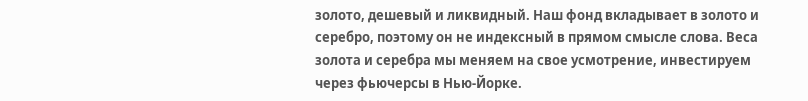золото, дешевый и ликвидный. Наш фонд вкладывает в золото и серебро, поэтому он не индексный в прямом смысле слова. Веса золота и серебра мы меняем на свое усмотрение, инвестируем через фьючерсы в Нью-Йорке.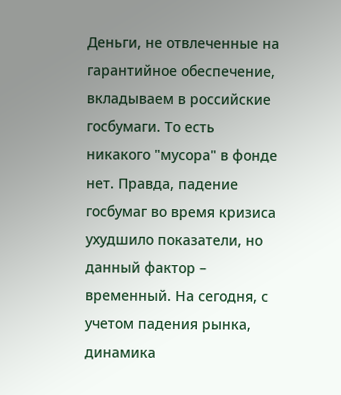Деньги, не отвлеченные на гарантийное обеспечение, вкладываем в российские госбумаги. То есть никакого "мусора" в фонде нет. Правда, падение госбумаг во время кризиса ухудшило показатели, но данный фактор – временный. На сегодня, с учетом падения рынка, динамика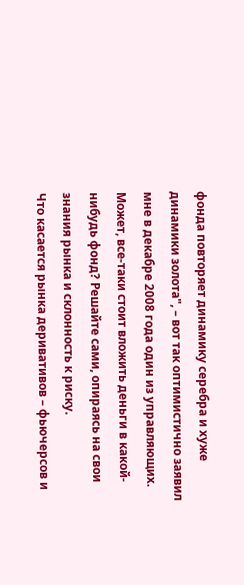фонда повторяет динамику серебра и хуже динамики золота", – вот так оптимистично заявил мне в декабре 2008 года один из управляющих. Может, все-таки стоит вложить деньги в какой-нибудь фонд? Решайте сами, опираясь на свои знания рынка и склонность к риску.
Что касается рынка деривативов – фьючерсов и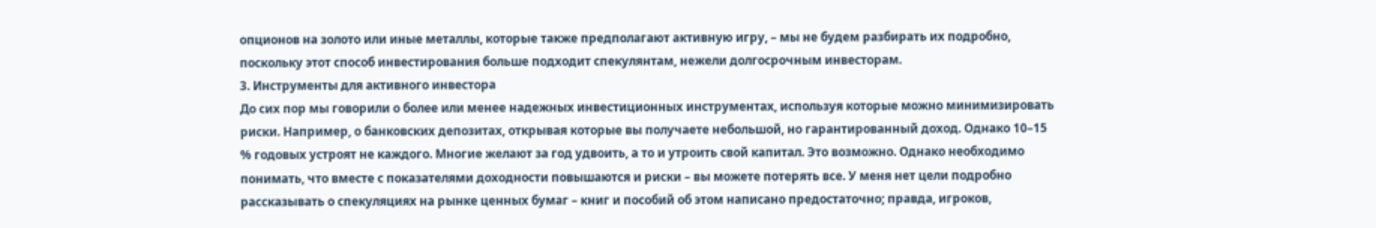опционов на золото или иные металлы, которые также предполагают активную игру, – мы не будем разбирать их подробно, поскольку этот способ инвестирования больше подходит спекулянтам, нежели долгосрочным инвесторам.
3. Инструменты для активного инвестора
До сих пор мы говорили о более или менее надежных инвестиционных инструментах, используя которые можно минимизировать риски. Например, о банковских депозитах, открывая которые вы получаете небольшой, но гарантированный доход. Однако 10–15 % годовых устроят не каждого. Многие желают за год удвоить, а то и утроить свой капитал. Это возможно. Однако необходимо понимать, что вместе с показателями доходности повышаются и риски – вы можете потерять все. У меня нет цели подробно рассказывать о спекуляциях на рынке ценных бумаг – книг и пособий об этом написано предостаточно; правда, игроков,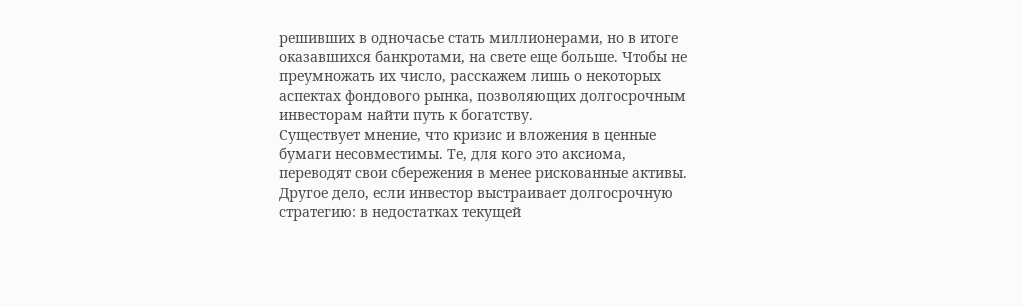решивших в одночасье стать миллионерами, но в итоге оказавшихся банкротами, на свете еще больше. Чтобы не преумножать их число, расскажем лишь о некоторых аспектах фондового рынка, позволяющих долгосрочным инвесторам найти путь к богатству.
Существует мнение, что кризис и вложения в ценные бумаги несовместимы. Те, для кого это аксиома, переводят свои сбережения в менее рискованные активы. Другое дело, если инвестор выстраивает долгосрочную стратегию: в недостатках текущей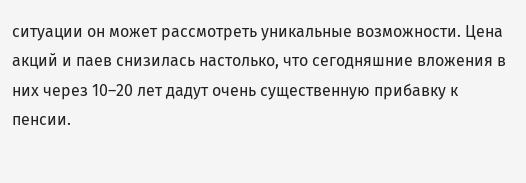ситуации он может рассмотреть уникальные возможности. Цена акций и паев снизилась настолько, что сегодняшние вложения в них через 10–20 лет дадут очень существенную прибавку к пенсии.